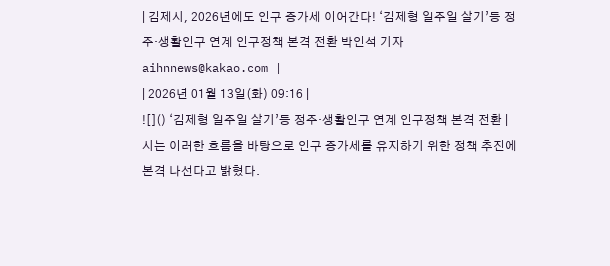| 김제시, 2026년에도 인구 증가세 이어간다! ‘김제형 일주일 살기’등 정주·생활인구 연계 인구정책 본격 전환 박인석 기자 aihnnews@kakao.com |
| 2026년 01월 13일(화) 09:16 |
![]() ‘김제형 일주일 살기’등 정주·생활인구 연계 인구정책 본격 전환 |
시는 이러한 흐름을 바탕으로 인구 증가세를 유지하기 위한 정책 추진에 본격 나선다고 밝혔다.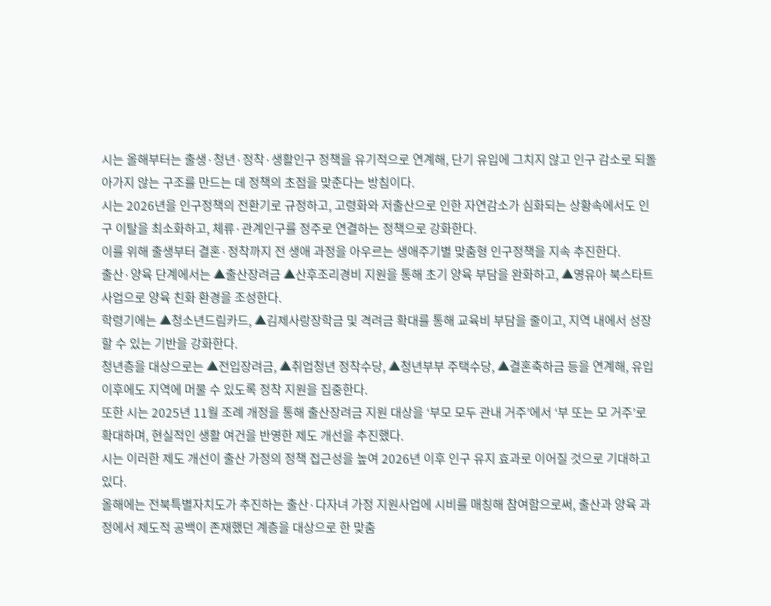시는 올해부터는 출생·청년·정착·생활인구 정책을 유기적으로 연계해, 단기 유입에 그치지 않고 인구 감소로 되돌아가지 않는 구조를 만드는 데 정책의 초점을 맞춘다는 방침이다.
시는 2026년을 인구정책의 전환기로 규정하고, 고령화와 저출산으로 인한 자연감소가 심화되는 상황속에서도 인구 이탈을 최소화하고, 체류·관계인구를 정주로 연결하는 정책으로 강화한다.
이를 위해 출생부터 결혼·정착까지 전 생애 과정을 아우르는 생애주기별 맞춤형 인구정책을 지속 추진한다.
출산·양육 단계에서는 ▲출산장려금 ▲산후조리경비 지원을 통해 초기 양육 부담을 완화하고, ▲영유아 북스타트 사업으로 양육 친화 환경을 조성한다.
학령기에는 ▲청소년드림카드, ▲김제사랑장학금 및 격려금 확대를 통해 교육비 부담을 줄이고, 지역 내에서 성장할 수 있는 기반을 강화한다.
청년층을 대상으로는 ▲전입장려금, ▲취업청년 정착수당, ▲청년부부 주택수당, ▲결혼축하금 등을 연계해, 유입 이후에도 지역에 머물 수 있도록 정착 지원을 집중한다.
또한 시는 2025년 11월 조례 개정을 통해 출산장려금 지원 대상을 ‘부모 모두 관내 거주’에서 ‘부 또는 모 거주’로 확대하며, 현실적인 생활 여건을 반영한 제도 개선을 추진했다.
시는 이러한 제도 개선이 출산 가정의 정책 접근성을 높여 2026년 이후 인구 유지 효과로 이어질 것으로 기대하고 있다.
올해에는 전북특별자치도가 추진하는 출산·다자녀 가정 지원사업에 시비를 매칭해 참여함으로써, 출산과 양육 과정에서 제도적 공백이 존재했던 계층을 대상으로 한 맞춤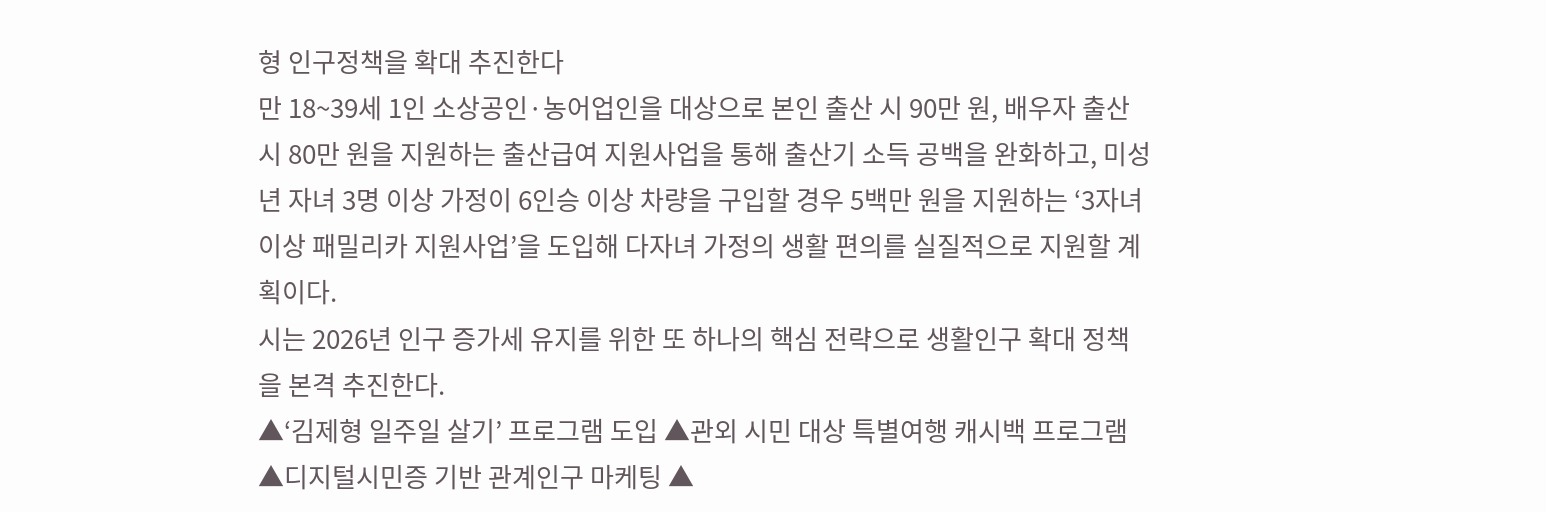형 인구정책을 확대 추진한다
만 18~39세 1인 소상공인·농어업인을 대상으로 본인 출산 시 90만 원, 배우자 출산 시 80만 원을 지원하는 출산급여 지원사업을 통해 출산기 소득 공백을 완화하고, 미성년 자녀 3명 이상 가정이 6인승 이상 차량을 구입할 경우 5백만 원을 지원하는 ‘3자녀 이상 패밀리카 지원사업’을 도입해 다자녀 가정의 생활 편의를 실질적으로 지원할 계획이다.
시는 2026년 인구 증가세 유지를 위한 또 하나의 핵심 전략으로 생활인구 확대 정책을 본격 추진한다.
▲‘김제형 일주일 살기’ 프로그램 도입 ▲관외 시민 대상 특별여행 캐시백 프로그램 ▲디지털시민증 기반 관계인구 마케팅 ▲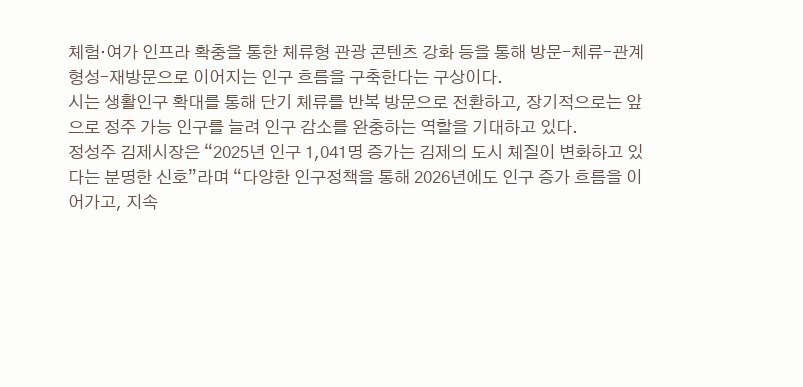체험·여가 인프라 확충을 통한 체류형 관광 콘텐츠 강화 등을 통해 방문–체류–관계 형성–재방문으로 이어지는 인구 흐름을 구축한다는 구상이다.
시는 생활인구 확대를 통해 단기 체류를 반복 방문으로 전환하고, 장기적으로는 앞으로 정주 가능 인구를 늘려 인구 감소를 완충하는 역할을 기대하고 있다.
정성주 김제시장은 “2025년 인구 1,041명 증가는 김제의 도시 체질이 변화하고 있다는 분명한 신호”라며 “다양한 인구정책을 통해 2026년에도 인구 증가 흐름을 이어가고, 지속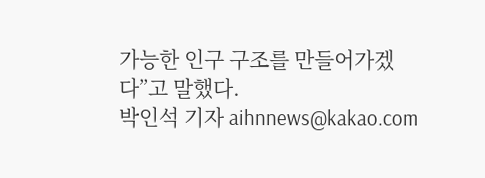가능한 인구 구조를 만들어가겠다”고 말했다.
박인석 기자 aihnnews@kakao.com